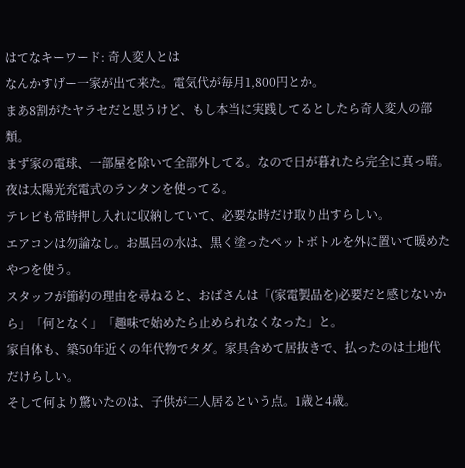はてなキーワード: 奇人変人とは
なんかすげー一家が出て来た。電気代が毎月1,800円とか。
まあ8割がたヤラセだと思うけど、もし本当に実践してるとしたら奇人変人の部類。
まず家の電球、一部屋を除いて全部外してる。なので日が暮れたら完全に真っ暗。夜は太陽光充電式のランタンを使ってる。
テレビも常時押し入れに収納していて、必要な時だけ取り出すらしい。
エアコンは勿論なし。お風呂の水は、黒く塗ったペットボトルを外に置いて暖めたやつを使う。
スタッフが節約の理由を尋ねると、おばさんは「(家電製品を)必要だと感じないから」「何となく」「趣味で始めたら止められなくなった」と。
家自体も、築50年近くの年代物でタダ。家具含めて居抜きで、払ったのは土地代だけらしい。
そして何より驚いたのは、子供が二人居るという点。1歳と4歳。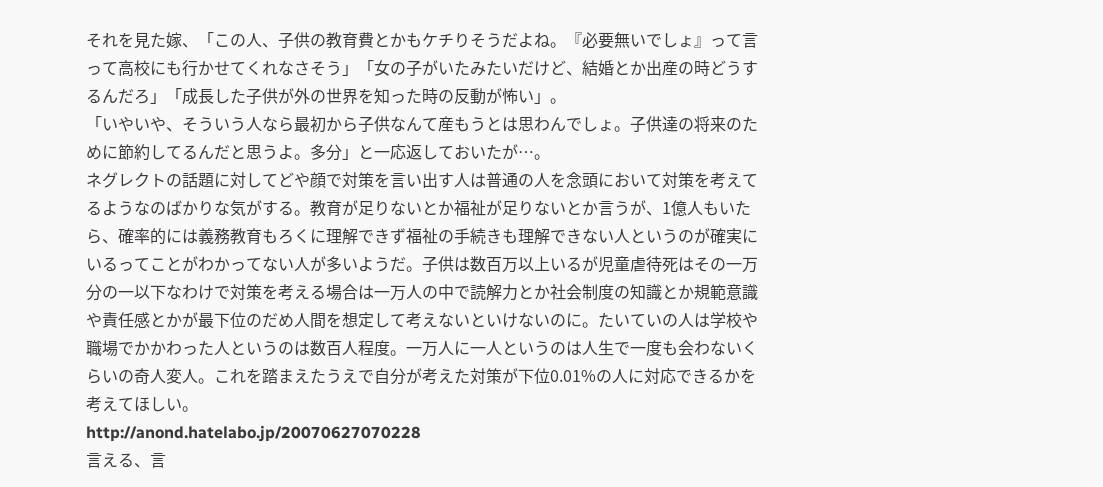それを見た嫁、「この人、子供の教育費とかもケチりそうだよね。『必要無いでしょ』って言って高校にも行かせてくれなさそう」「女の子がいたみたいだけど、結婚とか出産の時どうするんだろ」「成長した子供が外の世界を知った時の反動が怖い」。
「いやいや、そういう人なら最初から子供なんて産もうとは思わんでしょ。子供達の将来のために節約してるんだと思うよ。多分」と一応返しておいたが…。
ネグレクトの話題に対してどや顔で対策を言い出す人は普通の人を念頭において対策を考えてるようなのばかりな気がする。教育が足りないとか福祉が足りないとか言うが、1億人もいたら、確率的には義務教育もろくに理解できず福祉の手続きも理解できない人というのが確実にいるってことがわかってない人が多いようだ。子供は数百万以上いるが児童虐待死はその一万分の一以下なわけで対策を考える場合は一万人の中で読解力とか社会制度の知識とか規範意識や責任感とかが最下位のだめ人間を想定して考えないといけないのに。たいていの人は学校や職場でかかわった人というのは数百人程度。一万人に一人というのは人生で一度も会わないくらいの奇人変人。これを踏まえたうえで自分が考えた対策が下位0.01%の人に対応できるかを考えてほしい。
http://anond.hatelabo.jp/20070627070228
言える、言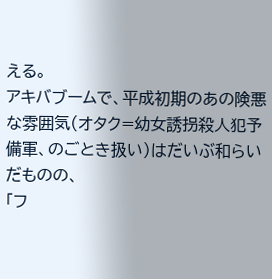える。
アキバブームで、平成初期のあの険悪な雰囲気(オタク=幼女誘拐殺人犯予備軍、のごとき扱い)はだいぶ和らいだものの、
「フ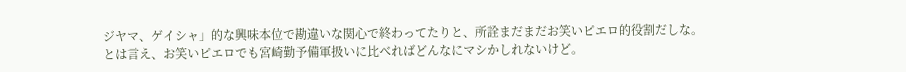ジヤマ、ゲイシャ」的な興味本位で勘違いな関心で終わってたりと、所詮まだまだお笑いピエロ的役割だしな。
とは言え、お笑いピエロでも宮崎勤予備軍扱いに比べればどんなにマシかしれないけど。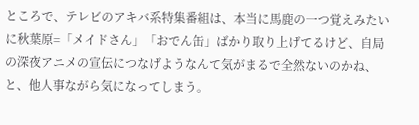ところで、テレビのアキバ系特集番組は、本当に馬鹿の一つ覚えみたいに秋葉原=「メイドさん」「おでん缶」ばかり取り上げてるけど、自局の深夜アニメの宣伝につなげようなんて気がまるで全然ないのかね、と、他人事ながら気になってしまう。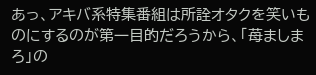あっ、アキバ系特集番組は所詮オタクを笑いものにするのが第一目的だろうから、「苺ましまろ」の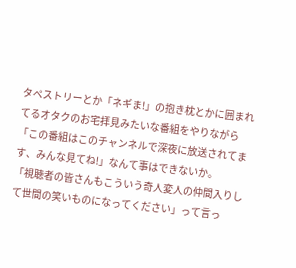タペストリーとか「ネギま!」の抱き枕とかに囲まれてるオタクのお宅拝見みたいな番組をやりながら「この番組はこのチャンネルで深夜に放送されてます、みんな見てね!」なんて事はできないか。
「視聴者の皆さんもこういう奇人変人の仲間入りして世間の笑いものになってください」って言っ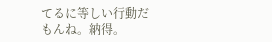てるに等しい行動だもんね。納得。